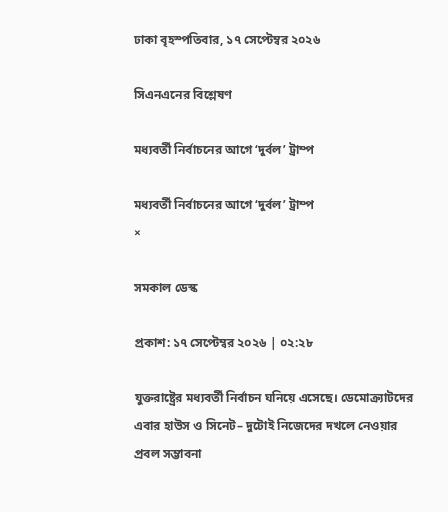ঢাকা বৃহস্পতিবার, ১৭ সেপ্টেম্বর ২০২৬

সিএনএনের বিশ্লেষণ

মধ্যবর্তী নির্বাচনের আগে ‘দুর্বল’ ট্রাম্প

মধ্যবর্তী নির্বাচনের আগে ‘দুর্বল’ ট্রাম্প
×

সমকাল ডেস্ক

প্রকাশ: ১৭ সেপ্টেম্বর ২০২৬ | ০২:২৮

যুক্তরাষ্ট্রের মধ্যবর্তী নির্বাচন ঘনিয়ে এসেছে। ডেমোক্র্যাটদের এবার হাউস ও সিনেট– দুটোই নিজেদের দখলে নেওয়ার প্রবল সম্ভাবনা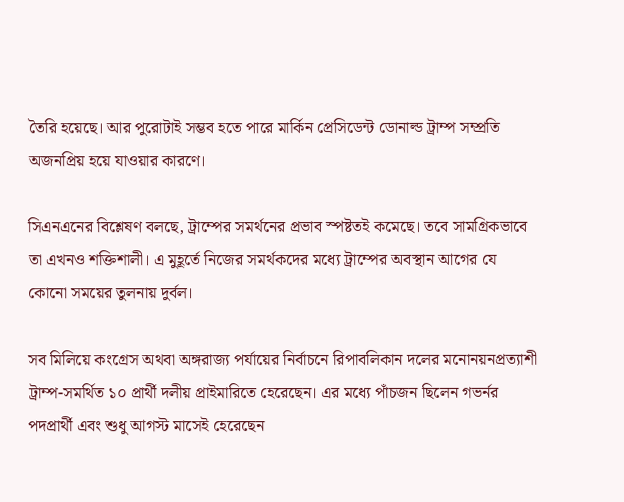তৈরি হয়েছে। আর পুরোটাই সম্ভব হতে পারে মার্কিন প্রেসিডেন্ট ডোনাল্ড ট্রাম্প সম্প্রতি অজনপ্রিয় হয়ে যাওয়ার কারণে।

সিএনএনের বিশ্লেষণ বলছে, ট্রাম্পের সমর্থনের প্রভাব স্পষ্টতই কমেছে। তবে সামগ্রিকভাবে তা এখনও শক্তিশালী। এ মুহূর্তে নিজের সমর্থকদের মধ্যে ট্রাম্পের অবস্থান আগের যে কোনো সময়ের তুলনায় দুর্বল।

সব মিলিয়ে কংগ্রেস অথবা অঙ্গরাজ্য পর্যায়ের নির্বাচনে রিপাবলিকান দলের মনোনয়নপ্রত্যাশী ট্রাম্প-সমর্থিত ১০ প্রার্থী দলীয় প্রাইমারিতে হেরেছেন। এর মধ্যে পাঁচজন ছিলেন গভর্নর পদপ্রার্থী এবং শুধু আগস্ট মাসেই হেরেছেন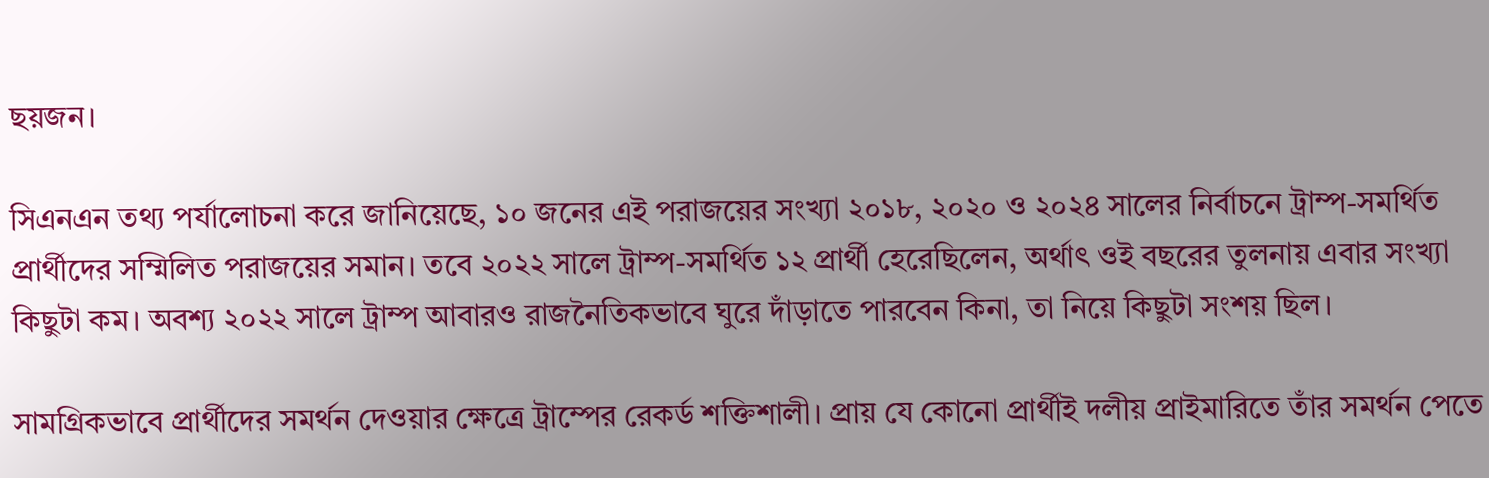ছয়জন।

সিএনএন তথ্য পর্যালোচনা করে জানিয়েছে, ১০ জনের এই পরাজয়ের সংখ্যা ২০১৮, ২০২০ ও ২০২৪ সালের নির্বাচনে ট্রাম্প-সমর্থিত প্রার্থীদের সম্মিলিত পরাজয়ের সমান। তবে ২০২২ সালে ট্রাম্প-সমর্থিত ১২ প্রার্থী হেরেছিলেন, অর্থাৎ ওই বছরের তুলনায় এবার সংখ্যা কিছুটা কম। অবশ্য ২০২২ সালে ট্রাম্প আবারও রাজনৈতিকভাবে ঘুরে দাঁড়াতে পারবেন কিনা, তা নিয়ে কিছুটা সংশয় ছিল।

সামগ্রিকভাবে প্রার্থীদের সমর্থন দেওয়ার ক্ষেত্রে ট্রাম্পের রেকর্ড শক্তিশালী। প্রায় যে কোনো প্রার্থীই দলীয় প্রাইমারিতে তাঁর সমর্থন পেতে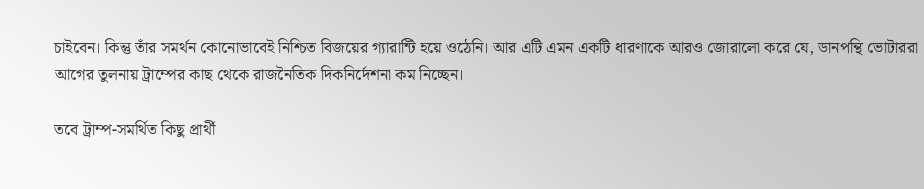চাইবেন। কিন্তু তাঁর সমর্থন কোনোভাবেই নিশ্চিত বিজয়ের গ্যারান্টি হয়ে ওঠেনি। আর এটি এমন একটি ধারণাকে আরও জোরালো করে যে, ডানপন্থি ভোটাররা আগের তুলনায় ট্রাম্পের কাছ থেকে রাজনৈতিক দিকনির্দেশনা কম নিচ্ছেন।

তবে ট্রাম্প-সমর্থিত কিছু প্রার্থী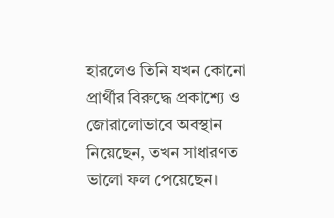হারলেও তিনি যখন কোনো প্রার্থীর বিরুদ্ধে প্রকাশ্যে ও জোরালোভাবে অবস্থান নিয়েছেন, তখন সাধারণত ভালো ফল পেয়েছেন।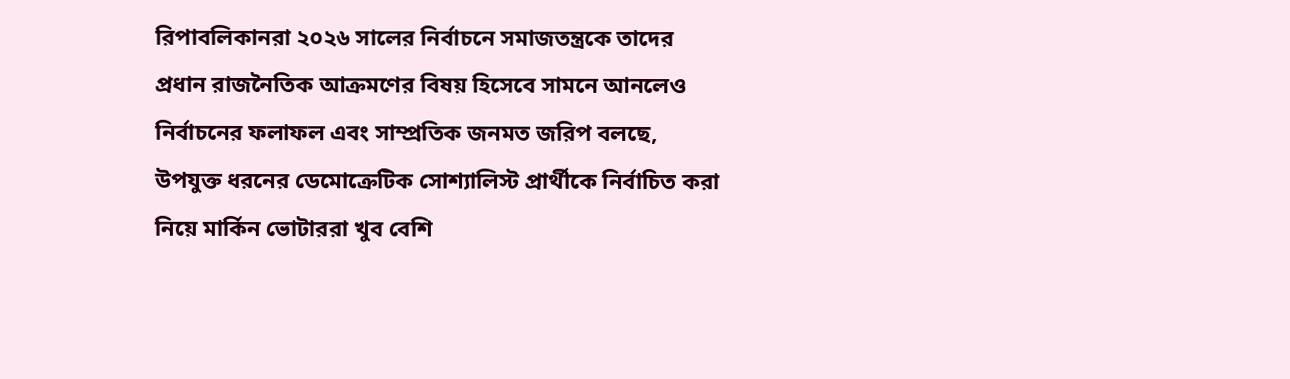রিপাবলিকানরা ২০২৬ সালের নির্বাচনে সমাজতন্ত্রকে তাদের প্রধান রাজনৈতিক আক্রমণের বিষয় হিসেবে সামনে আনলেও নির্বাচনের ফলাফল এবং সাম্প্রতিক জনমত জরিপ বলছে, উপযুক্ত ধরনের ডেমোক্রেটিক সোশ্যালিস্ট প্রার্থীকে নির্বাচিত করা নিয়ে মার্কিন ভোটাররা খুব বেশি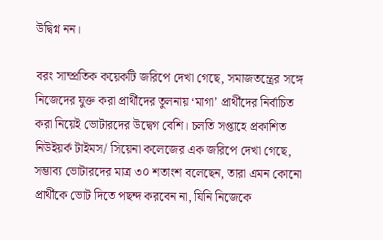উদ্বিগ্ন নন।

বরং সাম্প্রতিক কয়েকটি জরিপে দেখা গেছে, সমাজতন্ত্রের সঙ্গে নিজেদের যুক্ত করা প্রার্থীদের তুলনায় ‘মাগা’ প্রার্থীদের নির্বাচিত করা নিয়েই ভোটারদের উদ্বেগ বেশি। চলতি সপ্তাহে প্রকাশিত নিউইয়র্ক টাইমস/ সিয়েনা কলেজের এক জরিপে দেখা গেছে, সম্ভাব্য ভোটারদের মাত্র ৩০ শতাংশ বলেছেন, তারা এমন কোনো প্রার্থীকে ভোট দিতে পছন্দ করবেন না, যিনি নিজেকে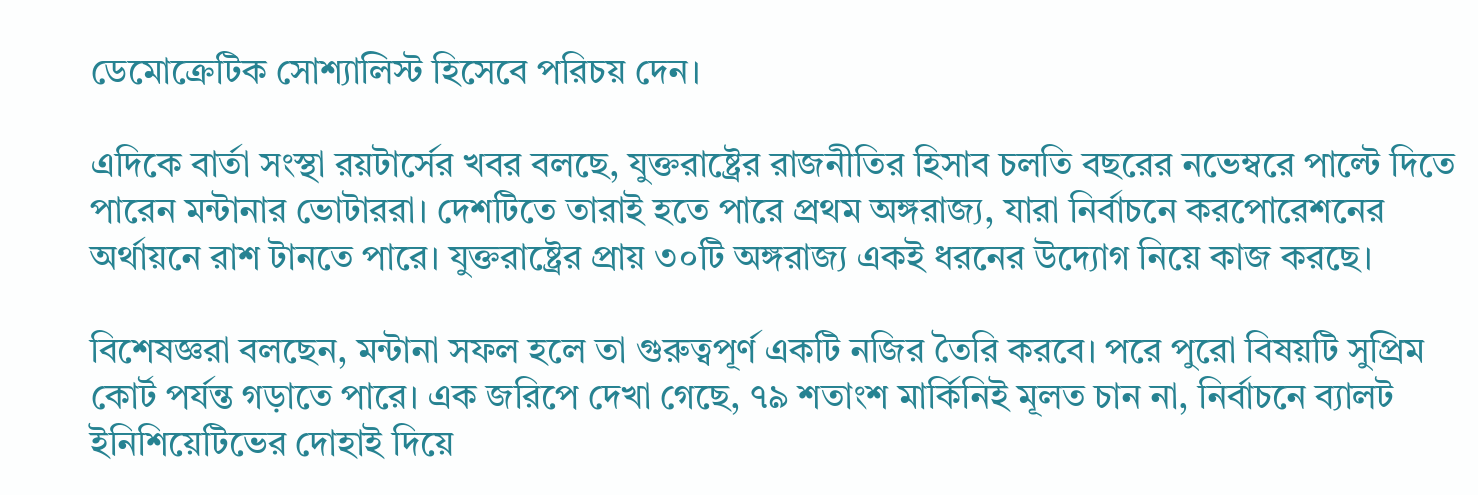ডেমোক্রেটিক সোশ্যালিস্ট হিসেবে পরিচয় দেন।

এদিকে বার্তা সংস্থা রয়টার্সের খবর বলছে, যুক্তরাষ্ট্রের রাজনীতির হিসাব চলতি বছরের নভেম্বরে পাল্টে দিতে পারেন মন্টানার ভোটাররা। দেশটিতে তারাই হতে পারে প্রথম অঙ্গরাজ্য, যারা নির্বাচনে করপোরেশনের অর্থায়নে রাশ টানতে পারে। যুক্তরাষ্ট্রের প্রায় ৩০টি অঙ্গরাজ্য একই ধরনের উদ্যোগ নিয়ে কাজ করছে।

বিশেষজ্ঞরা বলছেন, মন্টানা সফল হলে তা গুরুত্বপূর্ণ একটি নজির তৈরি করবে। পরে পুরো বিষয়টি সুপ্রিম কোর্ট পর্যন্ত গড়াতে পারে। এক জরিপে দেখা গেছে, ৭৯ শতাংশ মার্কিনিই মূলত চান না, নির্বাচনে ব্যালট ইনিশিয়েটিভের দোহাই দিয়ে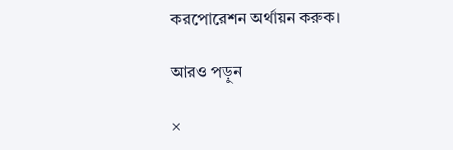করপোরেশন অর্থায়ন করুক।

আরও পড়ুন

×